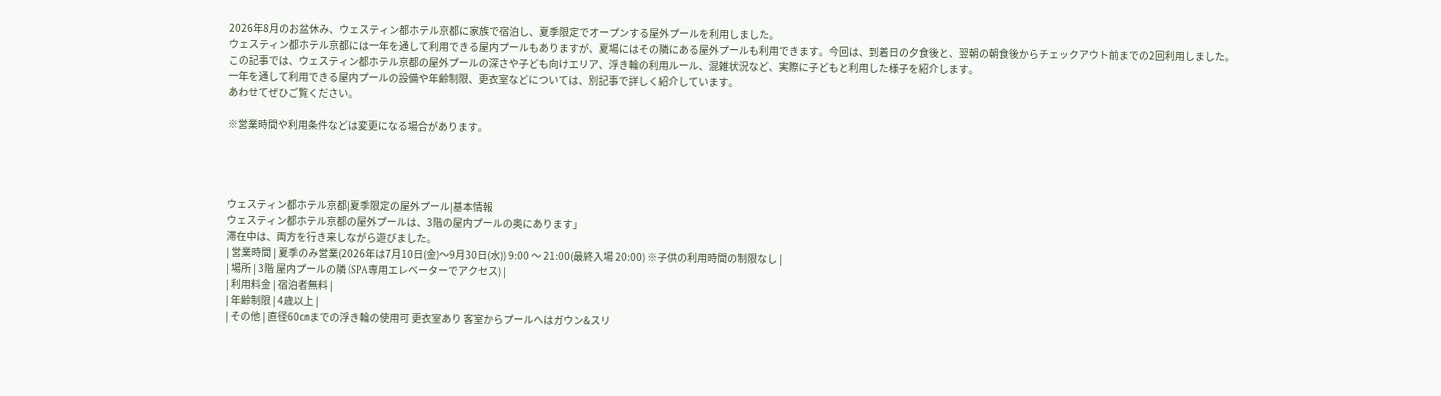2026年8月のお盆休み、ウェスティン都ホテル京都に家族で宿泊し、夏季限定でオープンする屋外プールを利用しました。
ウェスティン都ホテル京都には一年を通して利用できる屋内プールもありますが、夏場にはその隣にある屋外プールも利用できます。今回は、到着日の夕食後と、翌朝の朝食後からチェックアウト前までの2回利用しました。
この記事では、ウェスティン都ホテル京都の屋外プールの深さや子ども向けエリア、浮き輪の利用ルール、混雑状況など、実際に子どもと利用した様子を紹介します。
一年を通して利用できる屋内プールの設備や年齢制限、更衣室などについては、別記事で詳しく紹介しています。
あわせてぜひご覧ください。

※営業時間や利用条件などは変更になる場合があります。




ウェスティン都ホテル京都|夏季限定の屋外プール|基本情報
ウェスティン都ホテル京都の屋外プールは、3階の屋内プールの奥にあります」
滞在中は、両方を行き来しながら遊びました。
| 営業時間 | 夏季のみ営業(2026年は7月10日(金)〜9月30日(水)) 9:00 〜 21:00(最終入場 20:00) ※子供の利用時間の制限なし |
| 場所 | 3階 屋内プールの隣 (SPA専用エレベーターでアクセス) |
| 利用料金 | 宿泊者無料 |
| 年齢制限 | 4歳以上 |
| その他 | 直径60㎝までの浮き輪の使用可 更衣室あり 客室からプールへはガウン&スリ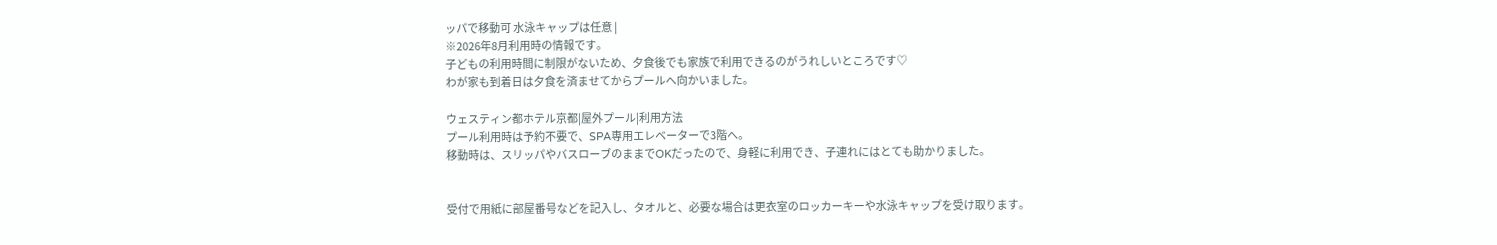ッパで移動可 水泳キャップは任意 |
※2026年8月利用時の情報です。
子どもの利用時間に制限がないため、夕食後でも家族で利用できるのがうれしいところです♡
わが家も到着日は夕食を済ませてからプールへ向かいました。

ウェスティン都ホテル京都|屋外プール|利用方法
プール利用時は予約不要で、SPA専用エレベーターで3階へ。
移動時は、スリッパやバスローブのままでOKだったので、身軽に利用でき、子連れにはとても助かりました。


受付で用紙に部屋番号などを記入し、タオルと、必要な場合は更衣室のロッカーキーや水泳キャップを受け取ります。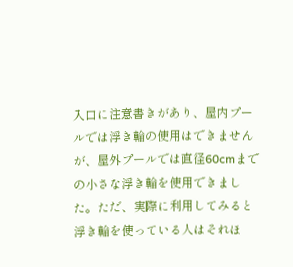入口に注意書きがあり、屋内プールでは浮き輪の使用はできませんが、屋外プールでは直径60cmまでの小さな浮き輪を使用できました。ただ、実際に利用してみると浮き輪を使っている人はそれほ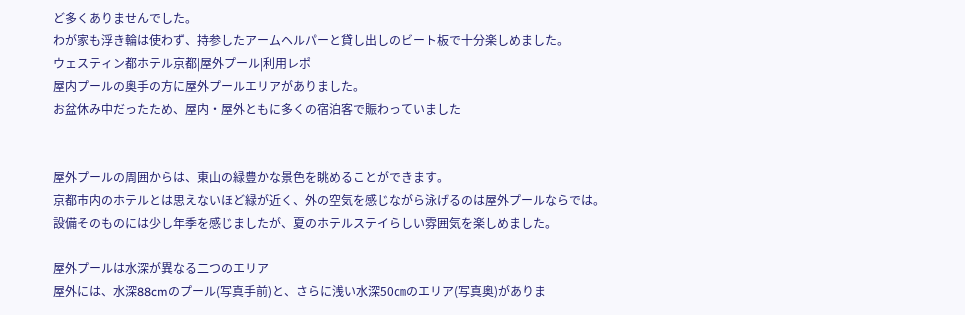ど多くありませんでした。
わが家も浮き輪は使わず、持参したアームヘルパーと貸し出しのビート板で十分楽しめました。
ウェスティン都ホテル京都|屋外プール|利用レポ
屋内プールの奥手の方に屋外プールエリアがありました。
お盆休み中だったため、屋内・屋外ともに多くの宿泊客で賑わっていました


屋外プールの周囲からは、東山の緑豊かな景色を眺めることができます。
京都市内のホテルとは思えないほど緑が近く、外の空気を感じながら泳げるのは屋外プールならでは。
設備そのものには少し年季を感じましたが、夏のホテルステイらしい雰囲気を楽しめました。

屋外プールは水深が異なる二つのエリア
屋外には、水深88cmのプール(写真手前)と、さらに浅い水深50㎝のエリア(写真奥)がありま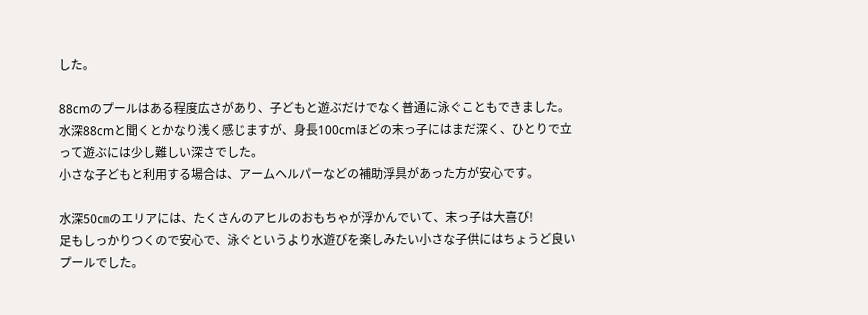した。

88cmのプールはある程度広さがあり、子どもと遊ぶだけでなく普通に泳ぐこともできました。
水深88cmと聞くとかなり浅く感じますが、身長100cmほどの末っ子にはまだ深く、ひとりで立って遊ぶには少し難しい深さでした。
小さな子どもと利用する場合は、アームヘルパーなどの補助浮具があった方が安心です。

水深50㎝のエリアには、たくさんのアヒルのおもちゃが浮かんでいて、末っ子は大喜び!
足もしっかりつくので安心で、泳ぐというより水遊びを楽しみたい小さな子供にはちょうど良いプールでした。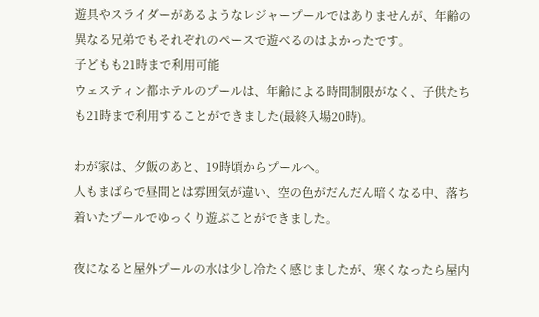遊具やスライダーがあるようなレジャープールではありませんが、年齢の異なる兄弟でもそれぞれのペースで遊べるのはよかったです。
子どもも21時まで利用可能
ウェスティン都ホテルのプールは、年齢による時間制限がなく、子供たちも21時まで利用することができました(最終入場20時)。

わが家は、夕飯のあと、19時頃からプールへ。
人もまばらで昼間とは雰囲気が違い、空の色がだんだん暗くなる中、落ち着いたプールでゆっくり遊ぶことができました。

夜になると屋外プールの水は少し冷たく感じましたが、寒くなったら屋内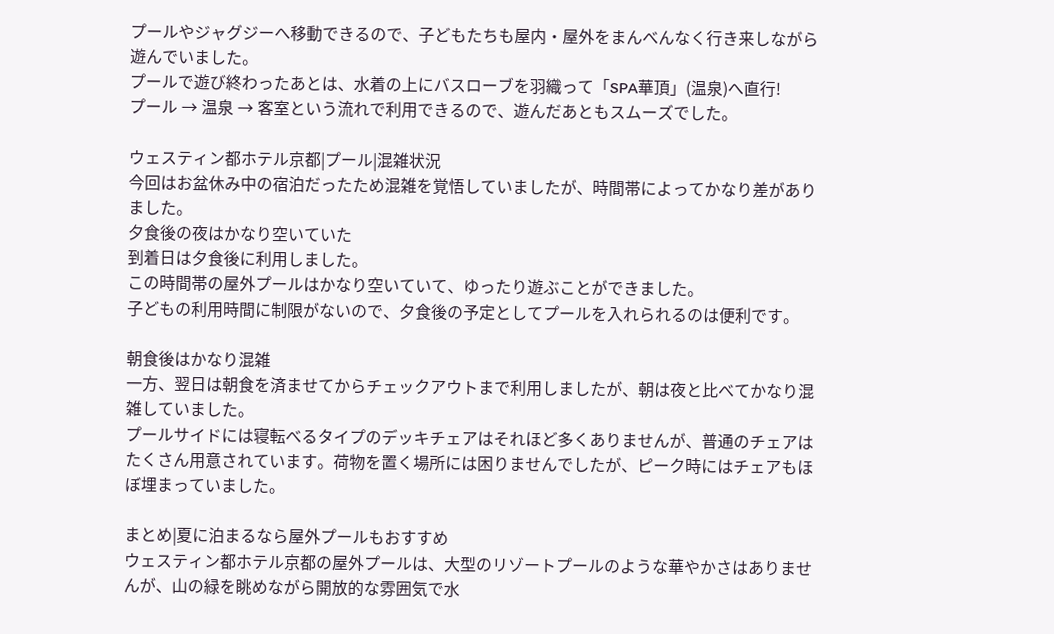プールやジャグジーへ移動できるので、子どもたちも屋内・屋外をまんべんなく行き来しながら遊んでいました。
プールで遊び終わったあとは、水着の上にバスローブを羽織って「SPA華頂」(温泉)へ直行!
プール → 温泉 → 客室という流れで利用できるので、遊んだあともスムーズでした。

ウェスティン都ホテル京都|プール|混雑状況
今回はお盆休み中の宿泊だったため混雑を覚悟していましたが、時間帯によってかなり差がありました。
夕食後の夜はかなり空いていた
到着日は夕食後に利用しました。
この時間帯の屋外プールはかなり空いていて、ゆったり遊ぶことができました。
子どもの利用時間に制限がないので、夕食後の予定としてプールを入れられるのは便利です。

朝食後はかなり混雑
一方、翌日は朝食を済ませてからチェックアウトまで利用しましたが、朝は夜と比べてかなり混雑していました。
プールサイドには寝転べるタイプのデッキチェアはそれほど多くありませんが、普通のチェアはたくさん用意されています。荷物を置く場所には困りませんでしたが、ピーク時にはチェアもほぼ埋まっていました。

まとめ|夏に泊まるなら屋外プールもおすすめ
ウェスティン都ホテル京都の屋外プールは、大型のリゾートプールのような華やかさはありませんが、山の緑を眺めながら開放的な雰囲気で水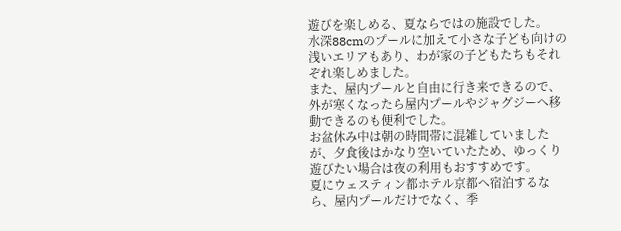遊びを楽しめる、夏ならではの施設でした。
水深88cmのプールに加えて小さな子ども向けの浅いエリアもあり、わが家の子どもたちもそれぞれ楽しめました。
また、屋内プールと自由に行き来できるので、外が寒くなったら屋内プールやジャグジーへ移動できるのも便利でした。
お盆休み中は朝の時間帯に混雑していましたが、夕食後はかなり空いていたため、ゆっくり遊びたい場合は夜の利用もおすすめです。
夏にウェスティン都ホテル京都へ宿泊するなら、屋内プールだけでなく、季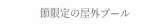節限定の屋外プール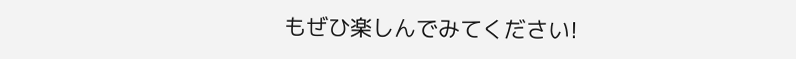もぜひ楽しんでみてください!